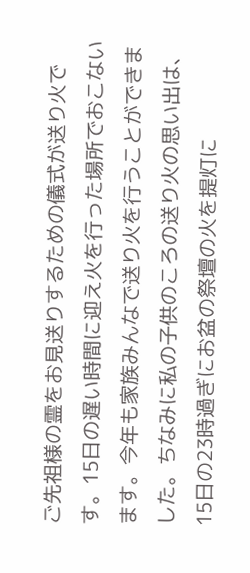ご先祖様の霊をお見送りするための儀式が送り火です。15日の遅い時間に迎え火を行った場所でおこないます。今年も家族みんなで送り火を行うことができました。ちなみに私の子供のころの送り火の思い出は、15日の23時過ぎにお盆の祭壇の火を提灯に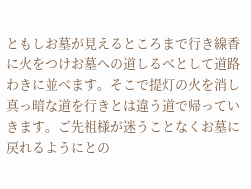ともしお墓が見えるところまで行き線香に火をつけお墓への道しるべとして道路わきに並べます。そこで提灯の火を消し真っ暗な道を行きとは違う道で帰っていきます。ご先祖様が迷うことなくお墓に戻れるようにとの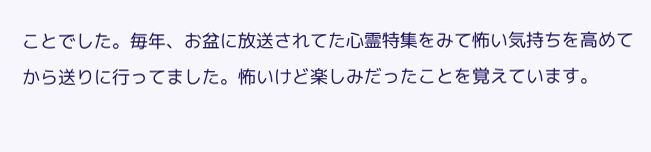ことでした。毎年、お盆に放送されてた心霊特集をみて怖い気持ちを高めてから送りに行ってました。怖いけど楽しみだったことを覚えています。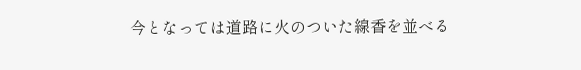今となっては道路に火のついた線香を並べる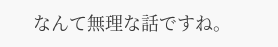なんて無理な話ですね。